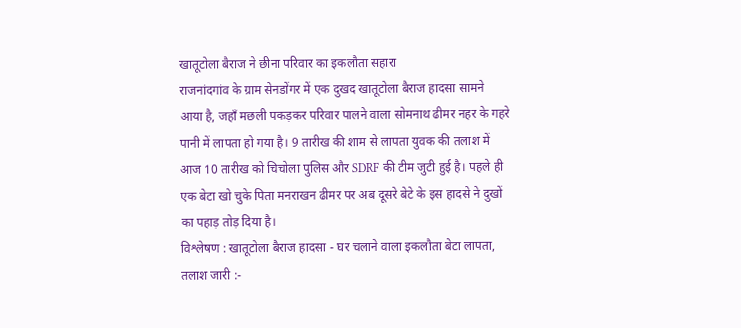खातूटोला बैराज ने छीना परिवार का इकलौता सहारा
राजनांदगांव के ग्राम सेनडोंगर में एक दुखद खातूटोला बैराज हादसा सामने आया है, जहाँ मछली पकड़कर परिवार पालने वाला सोमनाथ ढीमर नहर के गहरे पानी में लापता हो गया है। 9 तारीख की शाम से लापता युवक की तलाश में आज 10 तारीख को चिचोला पुलिस और SDRF की टीम जुटी हुई है। पहले ही एक बेटा खो चुके पिता मनराखन ढीमर पर अब दूसरे बेटे के इस हादसे ने दुखों का पहाड़ तोड़ दिया है।
विश्लेषण : खातूटोला बैराज हादसा - घर चलाने वाला इकलौता बेटा लापता, तलाश जारी :-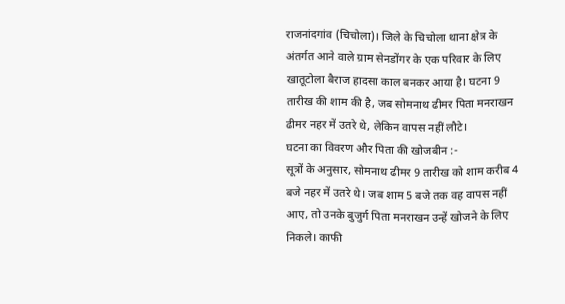राजनांदगांव (चिचोला)। जिले के चिचोला थाना क्षेत्र के अंतर्गत आने वाले ग्राम सेनडोंगर के एक परिवार के लिए खातूटोला बैराज हादसा काल बनकर आया है। घटना 9 तारीख की शाम की है, जब सोमनाथ ढीमर पिता मनराखन ढीमर नहर में उतरे थे, लेकिन वापस नहीं लौटे।
घटना का विवरण और पिता की खोजबीन :-
सूत्रों के अनुसार, सोमनाथ ढीमर 9 तारीख को शाम करीब 4 बजे नहर में उतरे थे। जब शाम 5 बजे तक वह वापस नहीं आए, तो उनके बुजुर्ग पिता मनराखन उन्हें खोजने के लिए निकले। काफी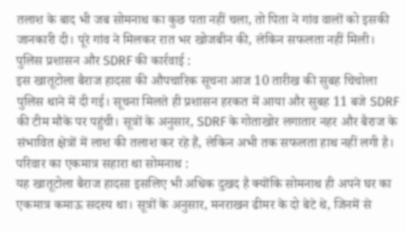तलाश के बाद भी जब सोमनाथ का कुछ पता नहीं चला, तो पिता ने गांव वालों को इसकी जानकारी दी। पूरे गांव ने मिलकर रात भर खोजबीन की, लेकिन सफलता नहीं मिली।
पुलिस प्रशासन और SDRF की कार्रवाई :
इस खातूटोला बैराज हादसा की औपचारिक सूचना आज 10 तारीख की सुबह चिचोला पुलिस थाने में दी गई। सूचना मिलते ही प्रशासन हरकत में आया और सुबह 11 बजे SDRF की टीम मौके पर पहुंची। सूत्रों के अनुसार, SDRF के गोताखोर लगातार नहर और बैराज के संभावित क्षेत्रों में लाश की तलाश कर रहे हैं, लेकिन अभी तक सफलता हाथ नहीं लगी है।
परिवार का एकमात्र सहारा था सोमनाथ :
यह खातूटोला बैराज हादसा इसलिए भी अधिक दुखद है क्योंकि सोमनाथ ही अपने घर का एकमात्र कमाऊ सदस्य था। सूत्रों के अनुसार, मनराखन ढीमर के दो बेटे थे, जिनमें से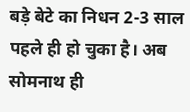बड़े बेटे का निधन 2-3 साल पहले ही हो चुका है। अब सोमनाथ ही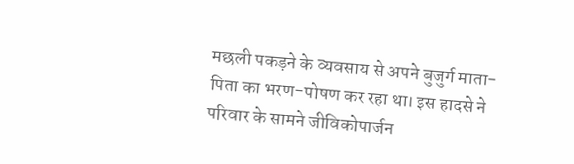मछली पकड़ने के व्यवसाय से अपने बुजुर्ग माता-पिता का भरण-पोषण कर रहा था। इस हादसे ने परिवार के सामने जीविकोपार्जन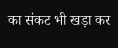का संकट भी खड़ा कर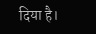दिया है।